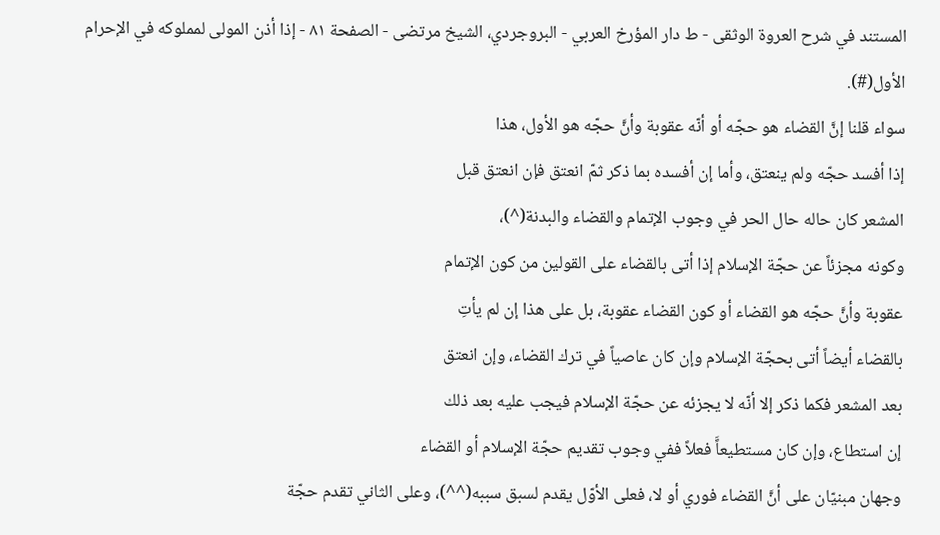المستند في شرح العروة الوثقى - ط دار المؤرخ العربي - البروجردي، الشيخ مرتضى - الصفحة ٨١ - إذا أذن المولى لمملوكه في الإحرام
الأول(#).
سواء قلنا إنَّ القضاء هو حجّه أو أنّه عقوبة وأنَّ حجّه هو الأول، هذا
إذا أفسد حجّه ولم ينعتق، وأما إن أفسده بما ذكر ثمّ انعتق فإن انعتق قبل
المشعر كان حاله حال الحر في وجوب الإتمام والقضاء والبدنة(^)،
وكونه مجزئاً عن حجّة الإسلام إذا أتى بالقضاء على القولين من كون الإتمام
عقوبة وأنَّ حجّه هو القضاء أو كون القضاء عقوبة، بل على هذا إن لم يأتِ
بالقضاء أيضاً أتى بحجّة الإسلام وإن كان عاصياً في ترك القضاء، وإن انعتق
بعد المشعر فكما ذكر إلا أنّه لا يجزئه عن حجّة الإسلام فيجب عليه بعد ذلك
إن استطاع، وإن كان مستطيعاًَ فعلاً ففي وجوب تقديم حجّة الإسلام أو القضاء
وجهان مبنيّان على أنَّ القضاء فوري أو لا، فعلى الأوّل يقدم لسبق سببه(^^)، وعلى الثاني تقدم حجّة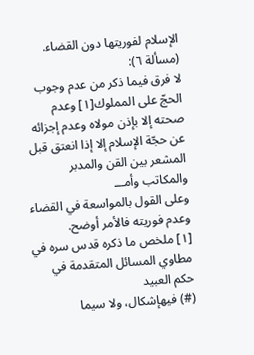الإسلام لفوريتها دون القضاء.
(مسألة ٦):
لا فرق فيما ذكر من عدم وجوب الحجّ على المملوك[١] وعدم صحته إلا بإذن مولاه وعدم إجزائه عن حجّة الإسلام إلا إذا انعتق قبل المشعر بين القن والمدبر والمكاتب وأمـــ
وعلى القول بالمواسعة في القضاء وعدم فوريته فالأمر أوضح.
[١] ملخص ما ذكره قدس سره في مطاوي المسائل المتقدمة في حكم العبيد
(#) فيهإشكال، ولا سيما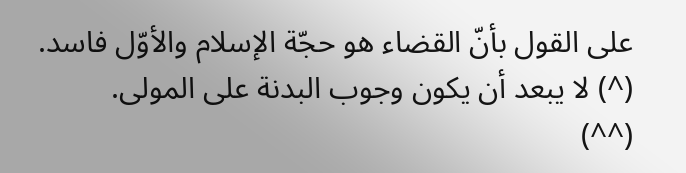على القول بأنّ القضاء هو حجّة الإسلام والأوّل فاسد.
(^) لا يبعد أن يكون وجوب البدنة على المولى.
(^^)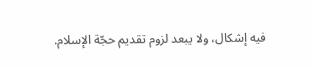فيه إشكال، ولا يبعد لزوم تقديم حجّة الإسلام.